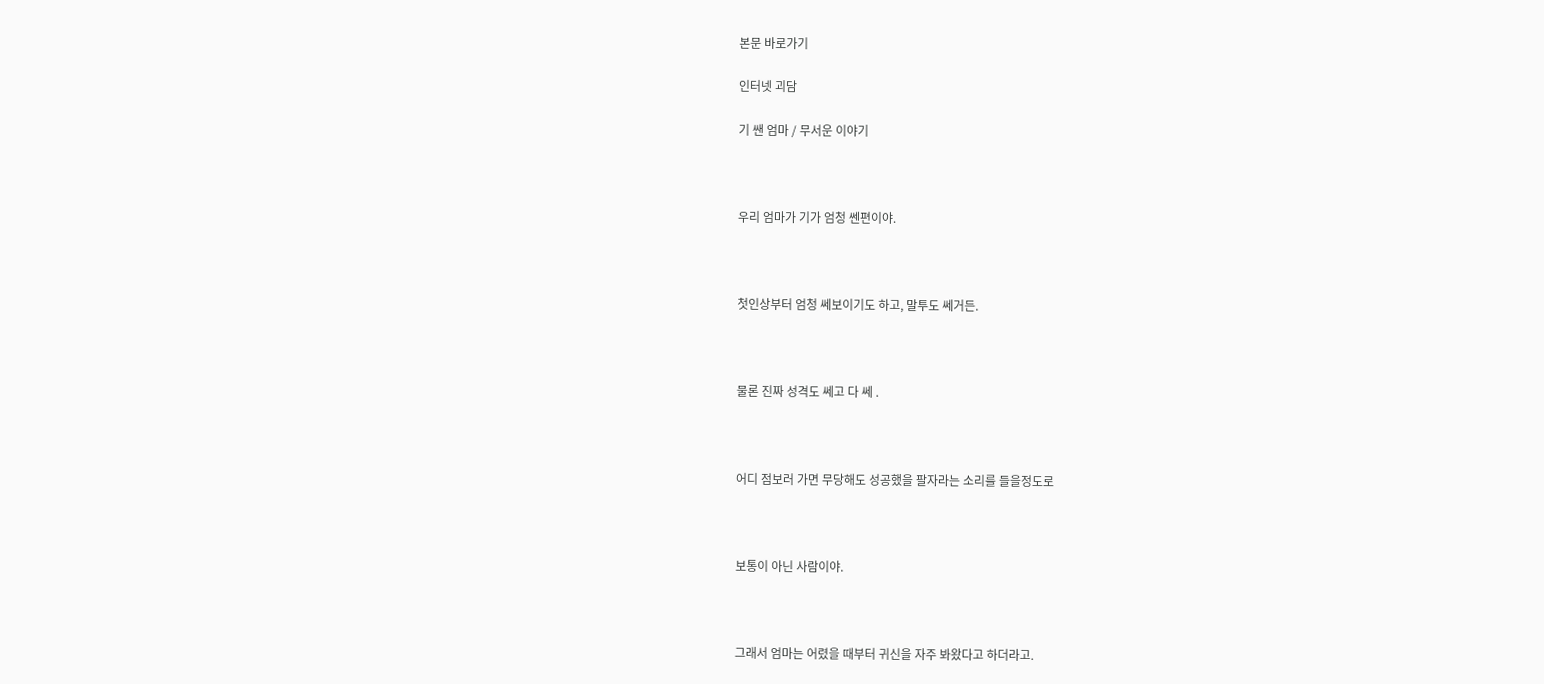본문 바로가기

인터넷 괴담

기 쌘 엄마 / 무서운 이야기



우리 엄마가 기가 엄청 쎈편이야.



첫인상부터 엄청 쎄보이기도 하고, 말투도 쎄거든.



물론 진짜 성격도 쎄고 다 쎄 .



어디 점보러 가면 무당해도 성공했을 팔자라는 소리를 들을정도로



보통이 아닌 사람이야.



그래서 엄마는 어렸을 때부터 귀신을 자주 봐왔다고 하더라고.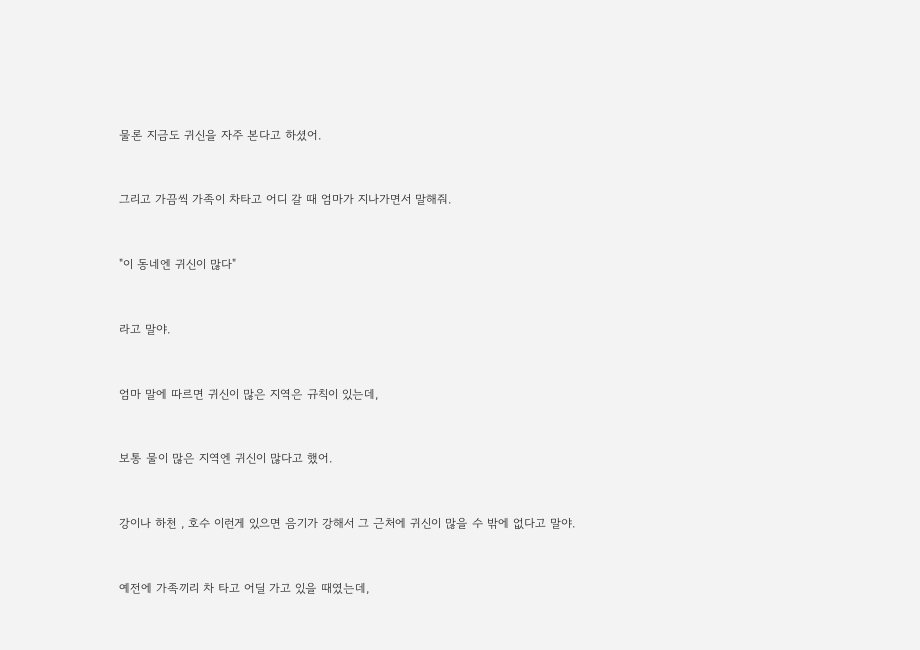물론 지금도 귀신을 자주 본다고 하셨어.



그리고 가끔씩 가족이 차타고 어디 갈 때 엄마가 지나가면서 말해줘.



"이 동네엔 귀신이 많다"



라고 말야.



엄마 말에 따르면 귀신이 많은 지역은 규칙이 있는데,



보통 물이 많은 지역엔 귀신이 많다고 했어.



강이나 하천 , 호수 이런게 있으면 음기가 강해서 그 근처에 귀신이 많을 수 밖에 없다고 말야.



예전에 가족끼리 차 타고 어딜 가고 있을 때였는데,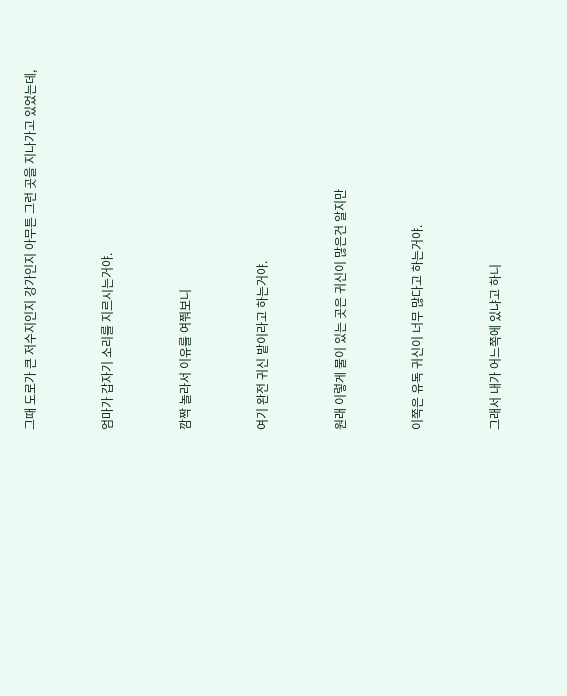그때 도로가 큰 저수지인지 강가인지 아무튼 그런 곳을 지나가고 있었는데,



엄마가 갑자기 소리를 지르시는거야.



깜짝 놀라서 이유를 여쭤보니



여기 완전 귀신 밭이라고 하는거야.



원래 이렇게 물이 있는 곳은 귀신이 많은건 알지만



이쪽은 유독 귀신이 너무 많다고 하는거야.



그래서 내가 어느쪽에 있냐고 하니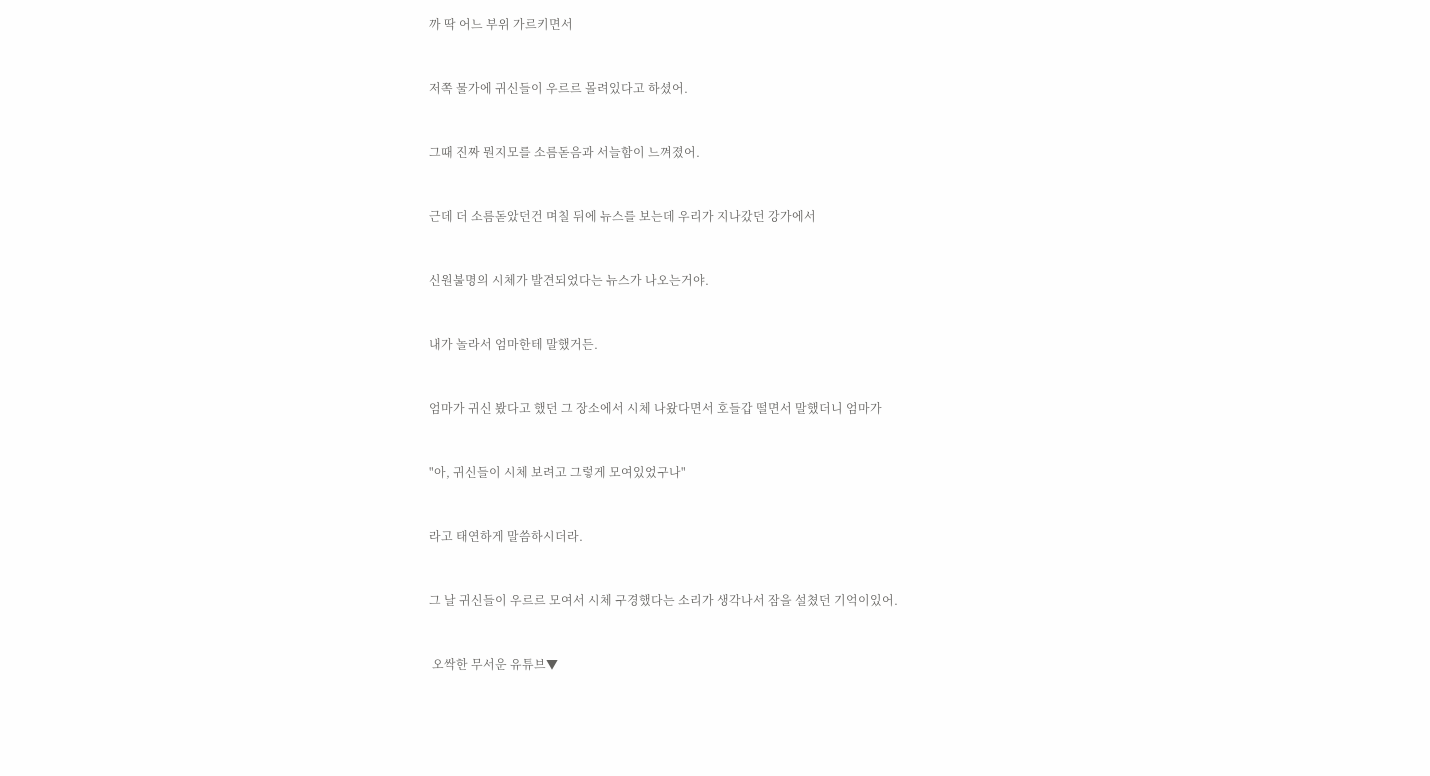까 딱 어느 부위 가르키면서



저쪽 물가에 귀신들이 우르르 몰려있다고 하셨어.



그때 진짜 뭔지모를 소름돋음과 서늘함이 느껴졌어.



근데 더 소름돋았던건 며칠 뒤에 뉴스를 보는데 우리가 지나갔던 강가에서



신원불명의 시체가 발견되었다는 뉴스가 나오는거야.



내가 놀라서 엄마한테 말했거든.



엄마가 귀신 봤다고 했던 그 장소에서 시체 나왔다면서 호들갑 떨면서 말했더니 엄마가



"아, 귀신들이 시체 보려고 그렇게 모여있었구나"



라고 태연하게 말씀하시더라.



그 날 귀신들이 우르르 모여서 시체 구경했다는 소리가 생각나서 잠을 설쳤던 기억이있어.



 오싹한 무서운 유튜브▼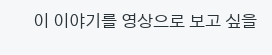이 이야기를 영상으로 보고 싶을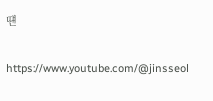떈

https://www.youtube.com/@jinsseol